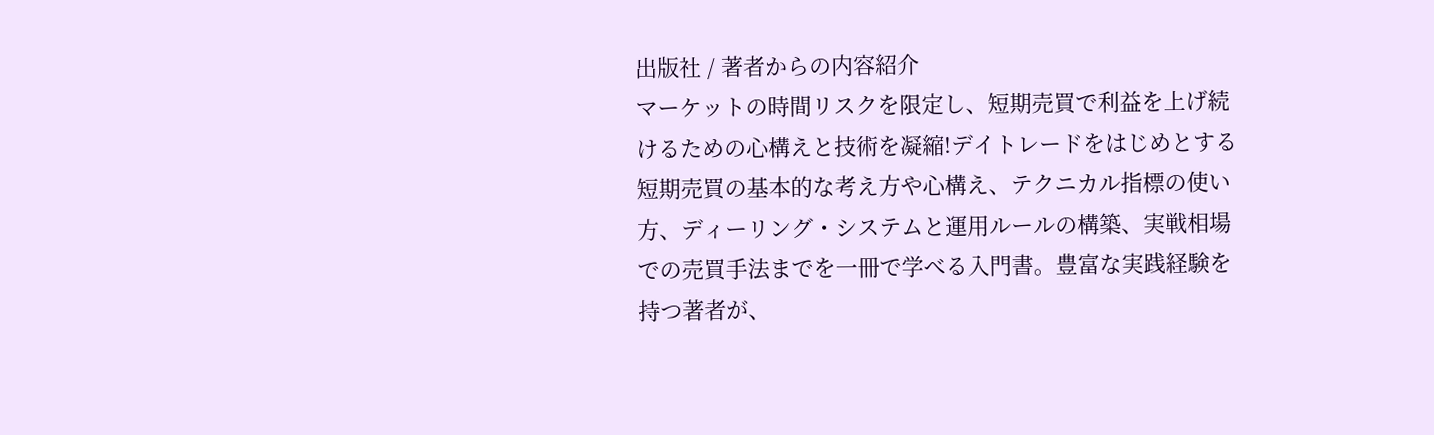出版社 / 著者からの内容紹介
マーケットの時間リスクを限定し、短期売買で利益を上げ続けるための心構えと技術を凝縮!デイトレードをはじめとする短期売買の基本的な考え方や心構え、テクニカル指標の使い方、ディーリング・システムと運用ルールの構築、実戦相場での売買手法までを一冊で学べる入門書。豊富な実践経験を持つ著者が、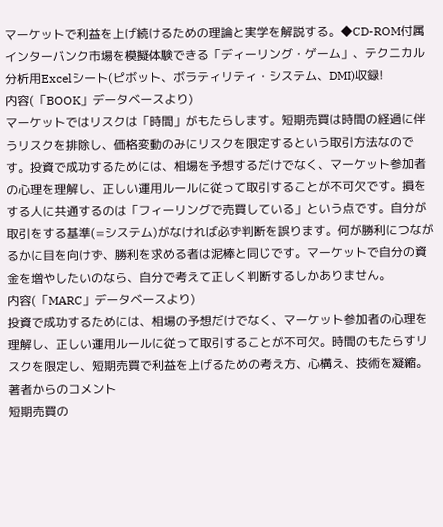マーケットで利益を上げ続けるための理論と実学を解説する。◆CD-ROM付属 インターバンク市場を模擬体験できる「ディーリング・ゲーム」、テクニカル分析用Excelシート(ピボット、ボラティリティ・システム、DMI)収録!
内容(「BOOK」データベースより)
マーケットではリスクは「時間」がもたらします。短期売買は時間の経過に伴うリスクを排除し、価格変動のみにリスクを限定するという取引方法なのです。投資で成功するためには、相場を予想するだけでなく、マーケット参加者の心理を理解し、正しい運用ルールに従って取引することが不可欠です。損をする人に共通するのは「フィーリングで売買している」という点です。自分が取引をする基準(=システム)がなければ必ず判断を誤ります。何が勝利につながるかに目を向けず、勝利を求める者は泥棒と同じです。マーケットで自分の資金を増やしたいのなら、自分で考えて正しく判断するしかありません。
内容(「MARC」データベースより)
投資で成功するためには、相場の予想だけでなく、マーケット参加者の心理を理解し、正しい運用ルールに従って取引することが不可欠。時間のもたらすリスクを限定し、短期売買で利益を上げるための考え方、心構え、技術を凝縮。
著者からのコメント
短期売買の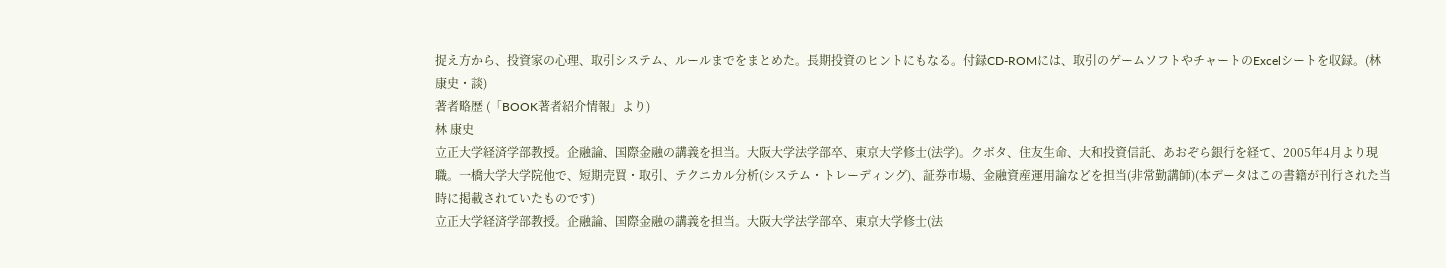捉え方から、投資家の心理、取引システム、ルールまでをまとめた。長期投資のヒントにもなる。付録CD-ROMには、取引のゲームソフトやチャートのExcelシートを収録。(林康史・談)
著者略歴 (「BOOK著者紹介情報」より)
林 康史
立正大学経済学部教授。企融論、国際金融の講義を担当。大阪大学法学部卒、東京大学修士(法学)。クボタ、住友生命、大和投資信託、あおぞら銀行を経て、2005年4月より現職。一橋大学大学院他で、短期売買・取引、テクニカル分析(システム・トレーディング)、証券市場、金融資産運用論などを担当(非常勤講師)(本データはこの書籍が刊行された当時に掲載されていたものです)
立正大学経済学部教授。企融論、国際金融の講義を担当。大阪大学法学部卒、東京大学修士(法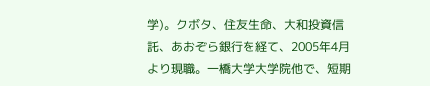学)。クボタ、住友生命、大和投資信託、あおぞら銀行を経て、2005年4月より現職。一橋大学大学院他で、短期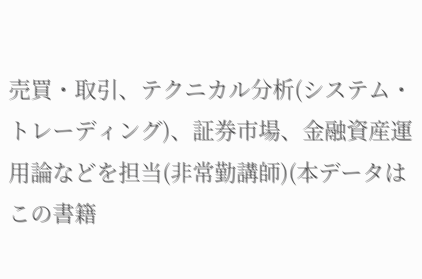売買・取引、テクニカル分析(システム・トレーディング)、証券市場、金融資産運用論などを担当(非常勤講師)(本データはこの書籍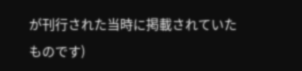が刊行された当時に掲載されていたものです)